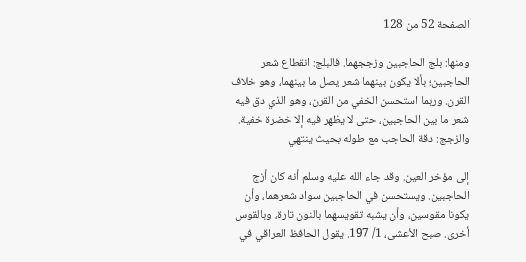الصفحة 52 من 128

ومنها: بلج الحاجبين وزججهما. فالبلج: انقطاع شعر الحاجبين؛ بألا يكون بينهما شعر يصل ما بينهما، وهو خلاف القرن. وربما استحسن الخفي من القرن، وهو الذي دق فيه شعر ما بين الحاجبين، حتى لا يظهر فيه إلا خضرة خفية. والزجج: دقة الحاجب مع طوله بحيث ينتهي

إلى مؤخر العين. وقد جاء الله عليه وسلم أنه كان أزج الحاجبين. ويستحسن في الحاجبين سواد شعرهما، وأن يكونا مقوسين، وأن يشبه تقويسهما بالنون تارة، وبالقوس أخرى. صبح الأعشى، 1/ 197. يقول الحافظ العراقي في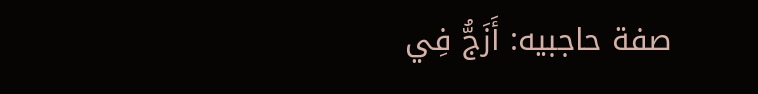صفة حاجبيه: أَزَجُّ فِي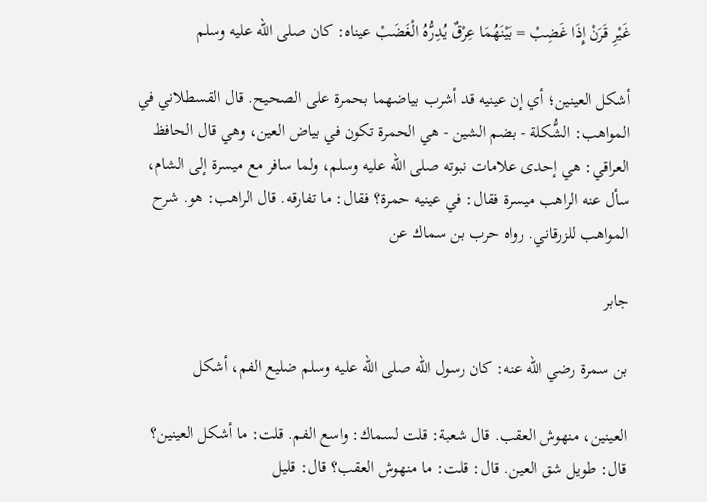غَيْرِ قَرَنْ إِذَا غَضِبْ = بَيْنَهُمَا عِرْقٌ يُدِرُّهُ الْغَضَبْ عيناه: كان صلى الله عليه وسلم

أشكل العينين؛ أي إن عينيه قد أشرب بياضهما بحمرة على الصحيح. قال القسطلاني في المواهب: الشُّكلة - بضم الشين - هي الحمرة تكون في بياض العين، وهي قال الحافظ العراقي: هي إحدى علامات نبوته صلى الله عليه وسلم، ولما سافر مع ميسرة إلى الشام، سأل عنه الراهب ميسرة فقال: في عينيه حمرة؟ فقال: ما تفارقه. قال الراهب: هو. شرح المواهب للزرقاني. رواه حرب بن سماك عن

جابر

بن سمرة رضي الله عنه: كان رسول الله صلى الله عليه وسلم ضليع الفم، أشكل

العينين، منهوش العقب. قال شعبة: قلت لسماك: واسع الفم. قلت: ما أشكل العينين؟ قال: طويل شق العين. قال: قلت: ما منهوش العقب؟ قال: قليل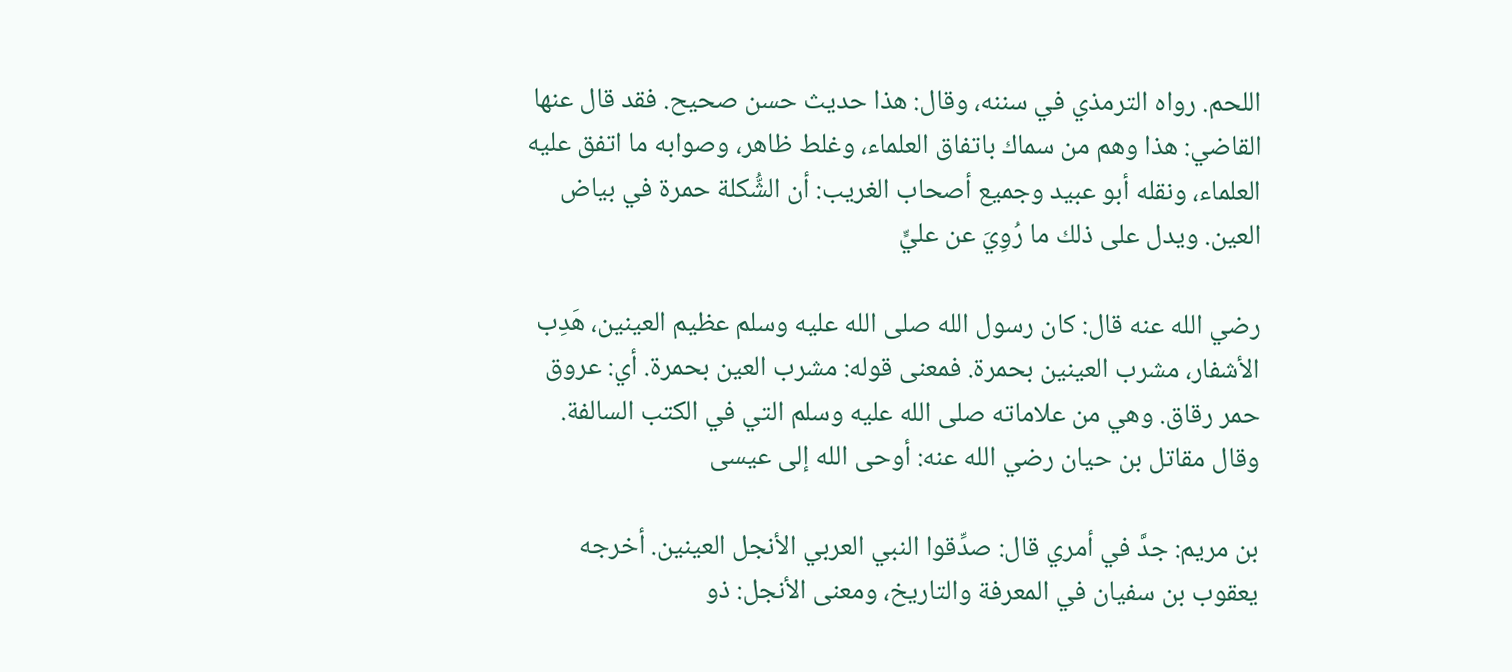اللحم. رواه الترمذي في سننه، وقال: هذا حديث حسن صحيح. فقد قال عنها القاضي: هذا وهم من سماك باتفاق العلماء، وغلط ظاهر، وصوابه ما اتفق عليه العلماء، ونقله أبو عبيد وجميع أصحاب الغريب: أن الشُّكلة حمرة في بياض العين. ويدل على ذلك ما رُوِيَ عن عليٍّ

رضي الله عنه قال: كان رسول الله صلى الله عليه وسلم عظيم العينين، هَدِب الأشفار، مشرب العينين بحمرة. فمعنى قوله: مشرب العين بحمرة. أي: عروق حمر رقاق. وهي من علاماته صلى الله عليه وسلم التي في الكتب السالفة. وقال مقاتل بن حيان رضي الله عنه: أوحى الله إلى عيسى

بن مريم: جدَّ في أمري قال: صدِّقوا النبي العربي الأنجل العينين. أخرجه يعقوب بن سفيان في المعرفة والتاريخ، ومعنى الأنجل: ذو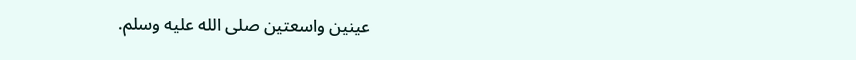عينين واسعتين صلى الله عليه وسلم.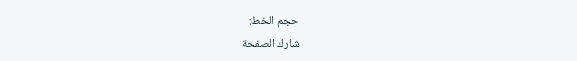حجم الخط:
شارك الصفحة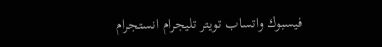فيسبوك واتساب تويتر تليجرام انستجرام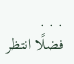. . .
فضلًا انتظر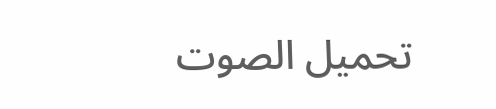تحميل الصوت